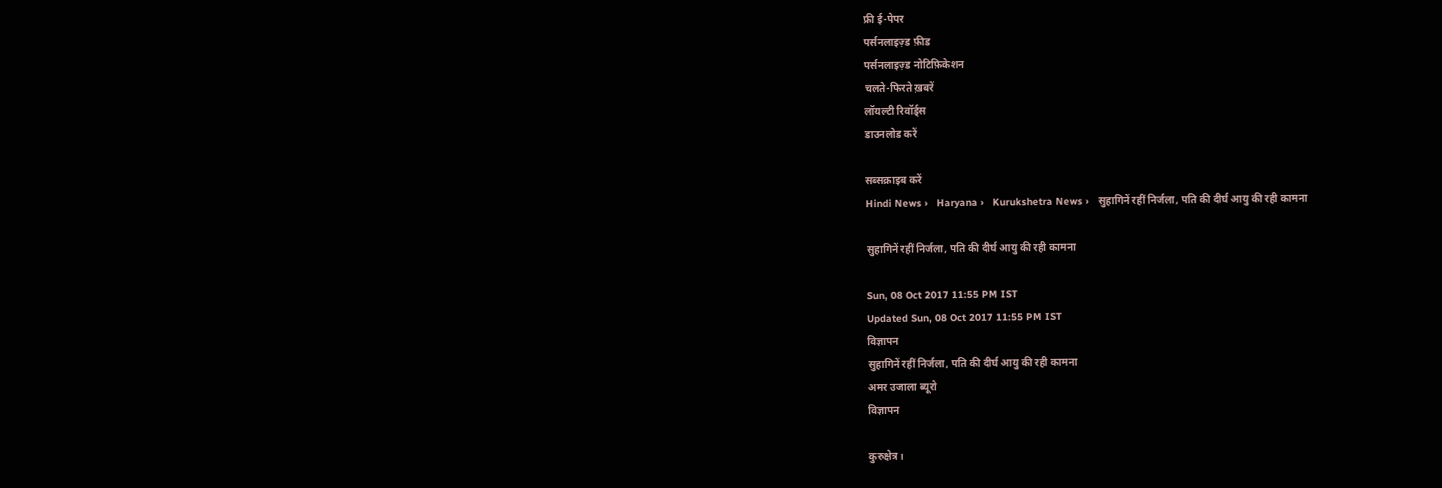फ्री ई-पेपर
पर्सनलाइज़्ड फ़ीड
पर्सनलाइज़्ड नोटिफ़िकेशन
चलते-फिरते ख़बरें
लॉयल्टी रिवॉर्ड्स
डाउनलोड करें

सब्सक्राइब करें
Hindi News ›   Haryana ›   Kurukshetra News ›   सुहागिनें रहीं निर्जला, पति की दीर्घ आयु की रही कामना

सुहागिनें रहीं निर्जला, पति की दीर्घ आयु की रही कामना

Sun, 08 Oct 2017 11:55 PM IST
Updated Sun, 08 Oct 2017 11:55 PM IST
विज्ञापन
सुहागिनें रहीं निर्जला, पति की दीर्घ आयु की रही कामना
अमर उजाला ब्यूरो
विज्ञापन

कुरुक्षेत्र।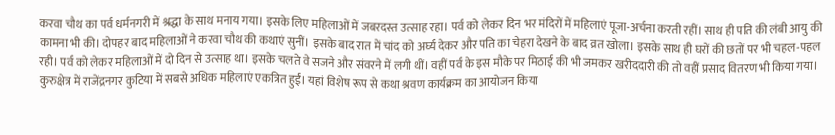करवा चौथ का पर्व धर्मनगरी में श्रद्धा के साथ मनाय गया। इसके लिए महिलाओं में जबरदस्त उत्साह रहा। पर्व को लेकर दिन भर मंदिरों में महिलाएं पूजा-अर्चना करती रहीं। साथ ही पति की लंबी आयु की कामना भी की। दोपहर बाद महिलाओं ने करवा चौथ की कथाएं सुनीं। इसके बाद रात में चांद को अर्घ्य देकर और पति का चेहरा देखने के बाद व्रत खोला। इसके साथ ही घरों की छतों पर भी चहल-पहल रही। पर्व को लेकर महिलाओं में दो दिन से उत्साह था। इसके चलते वे सजने और संवरने में लगी थीं। वहीं पर्व के इस मौके पर मिठाई की भी जमकर खरीददारी की तो वहीं प्रसाद वितरण भी किया गया। कुरुक्षेत्र में राजेंद्रनगर कुटिया में सबसे अधिक महिलाएं एकत्रित हुईं। यहां विशेष रूप से कथा श्रवण कार्यक्रम का आयोजन किया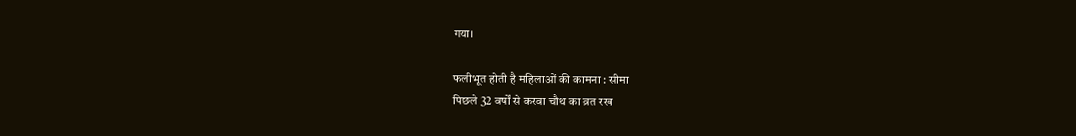गया।

फलीभूत होती है महिलाओं की कामना : सीमा
पिछले 32 वर्षों से करवा चौथ का व्रत रख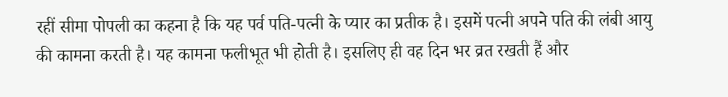रहीं सीमा पोपली का कहना है कि यह पर्व पति-पत्नी के प्यार का प्रतीक है। इसमें पत्नी अपने पति की लंबी आयु की कामना करती है। यह कामना फलीभूत भी होती है। इसलिए ही वह दिन भर व्रत रखती हैं और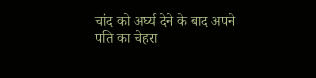चांद को अर्घ्य देने के बाद अपने पति का चेहरा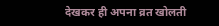देखकर ही अपना व्रत खोलती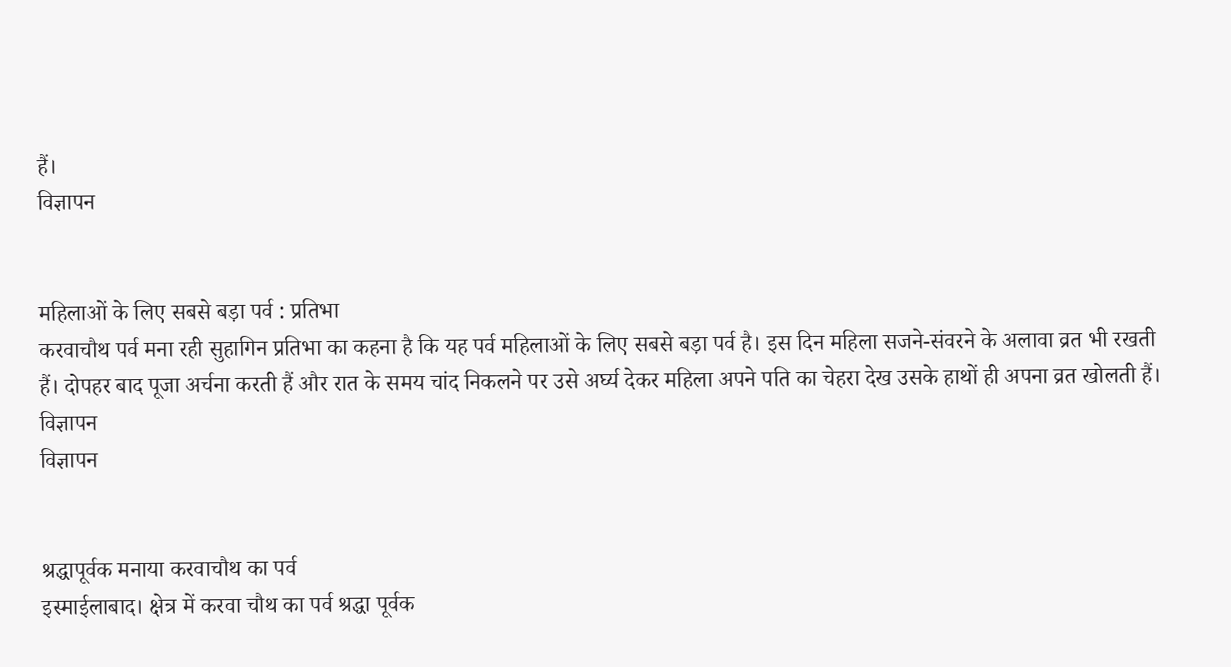हैं।
विज्ञापन


महिलाओं के लिए सबसे बड़ा पर्व : प्रतिभा
करवाचौथ पर्व मना रही सुहागिन प्रतिभा का कहना है कि यह पर्व महिलाओं के लिए सबसे बड़ा पर्व है। इस दिन महिला सजने-संवरने के अलावा व्रत भी रखती हैं। दोपहर बाद पूजा अर्चना करती हैं और रात के समय चांद निकलने पर उसे अर्घ्य देकर महिला अपने पति का चेहरा देख उसके हाथों ही अपना व्रत खोलती हैं।
विज्ञापन
विज्ञापन


श्रद्धापूर्वक मनाया करवाचौथ का पर्व
इस्माईलाबाद। क्षेत्र में करवा चौथ का पर्व श्रद्धा पूर्वक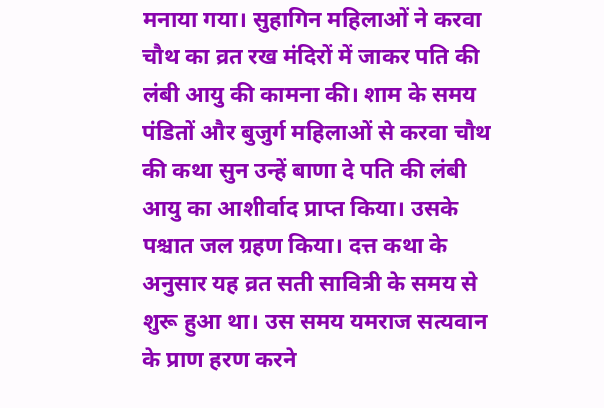मनाया गया। सुहागिन महिलाओं ने करवा चौथ का व्रत रख मंदिरों में जाकर पति की लंबी आयु की कामना की। शाम के समय पंडितों और बुजुर्ग महिलाओं से करवा चौथ की कथा सुन उन्हें बाणा दे पति की लंबी आयु का आशीर्वाद प्राप्त किया। उसके पश्चात जल ग्रहण किया। दत्त कथा के अनुसार यह व्रत सती सावित्री के समय से शुरू हुआ था। उस समय यमराज सत्यवान के प्राण हरण करने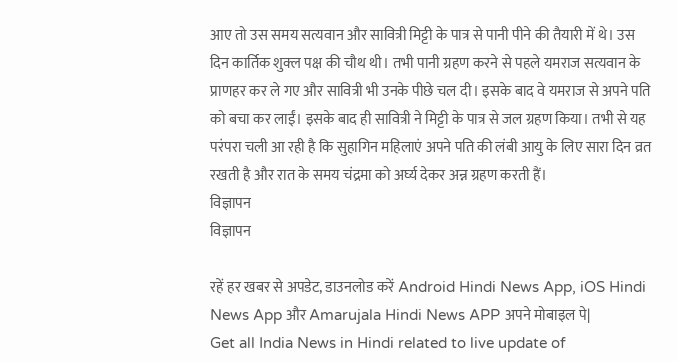आए तो उस समय सत्यवान और सावित्री मिट्टी के पात्र से पानी पीने की तैयारी में थे। उस दिन कार्तिक शुक्ल पक्ष की चौथ थी। तभी पानी ग्रहण करने से पहले यमराज सत्यवान के प्राणहर कर ले गए और सावित्री भी उनके पीछे चल दी। इसके बाद वे यमराज से अपने पति को बचा कर लाईं। इसके बाद ही सावित्री ने मिट्टी के पात्र से जल ग्रहण किया। तभी से यह परंपरा चली आ रही है कि सुहागिन महिलाएं अपने पति की लंबी आयु के लिए सारा दिन व्रत रखती है और रात के समय चंद्रमा को अर्घ्य देकर अन्न ग्रहण करती हैं।
विज्ञापन
विज्ञापन

रहें हर खबर से अपडेट, डाउनलोड करें Android Hindi News App, iOS Hindi News App और Amarujala Hindi News APP अपने मोबाइल पे|
Get all India News in Hindi related to live update of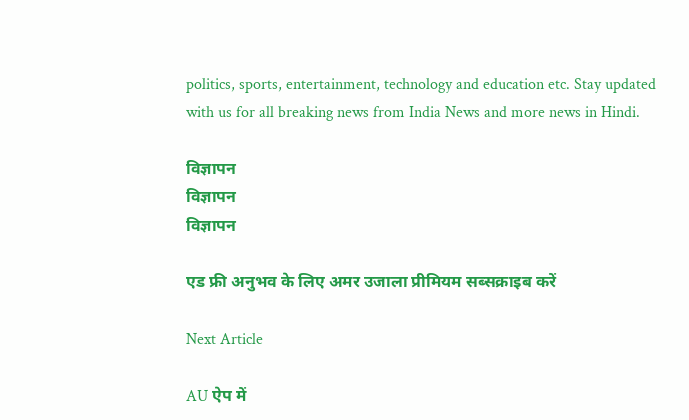politics, sports, entertainment, technology and education etc. Stay updated with us for all breaking news from India News and more news in Hindi.

विज्ञापन
विज्ञापन
विज्ञापन

एड फ्री अनुभव के लिए अमर उजाला प्रीमियम सब्सक्राइब करें

Next Article

AU ऐप में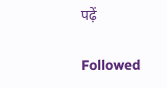पढ़ें

Followed